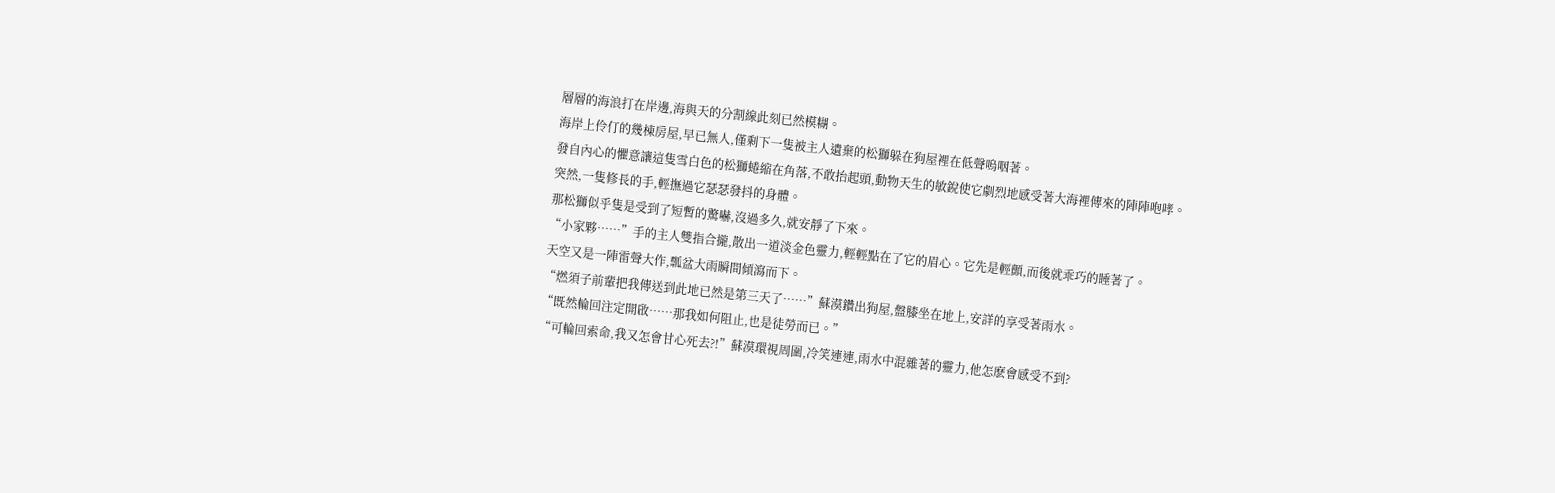層層的海浪打在岸邊,海與天的分割線此刻已然模糊。
海岸上伶仃的幾棟房屋,早已無人,僅剩下一隻被主人遺棄的松獅躲在狗屋裡在低聲嗚咽著。
發自內心的懼意讓這隻雪白色的松獅蜷縮在角落,不敢抬起頭,動物天生的敏銳使它劇烈地感受著大海裡傳來的陣陣咆哮。
突然,一隻修長的手,輕撫過它瑟瑟發抖的身體。
那松獅似乎隻是受到了短暫的驚嚇,沒過多久,就安靜了下來。
“小家夥……”手的主人雙指合攏,散出一道淡金色靈力,輕輕點在了它的眉心。它先是輕顫,而後就乖巧的睡著了。
天空又是一陣雷聲大作,瓢盆大雨瞬間傾瀉而下。
“燃須子前輩把我傳送到此地已然是第三天了……”蘇漠鑽出狗屋,盤膝坐在地上,安詳的享受著雨水。
“既然輪回注定開啟……那我如何阻止,也是徒勞而已。”
“可輪回索命,我又怎會甘心死去?!”蘇漠環視周圍,冷笑連連,雨水中混雜著的靈力,他怎麽會感受不到?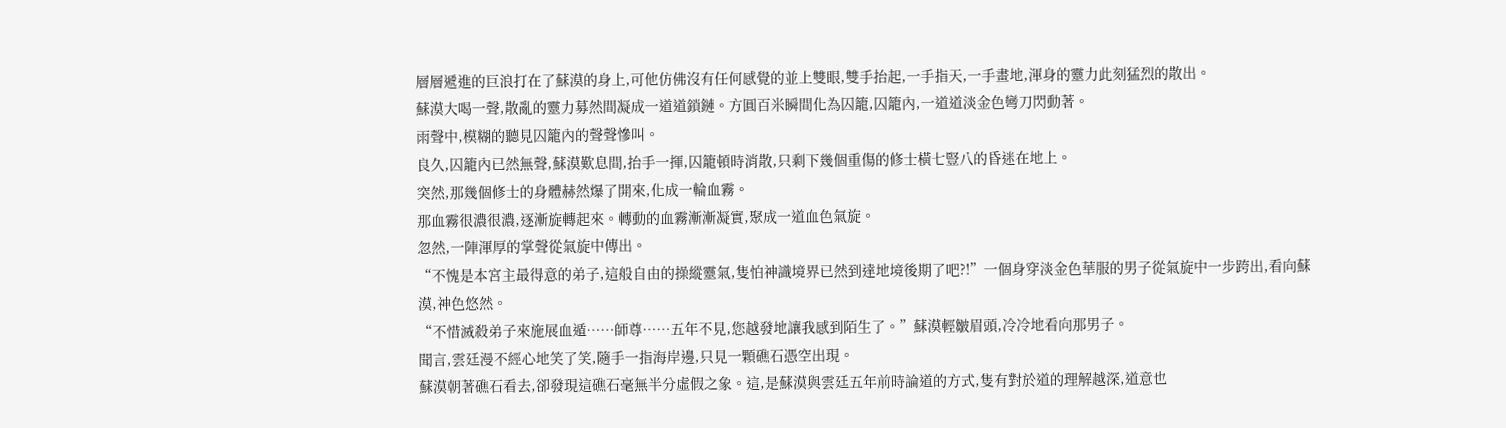層層遞進的巨浪打在了蘇漠的身上,可他仿佛沒有任何感覺的並上雙眼,雙手抬起,一手指天,一手畫地,渾身的靈力此刻猛烈的散出。
蘇漠大喝一聲,散亂的靈力募然間凝成一道道鎖鏈。方圓百米瞬間化為囚籠,囚籠內,一道道淡金色彎刀閃動著。
雨聲中,模糊的聽見囚籠內的聲聲慘叫。
良久,囚籠內已然無聲,蘇漠歎息間,抬手一揮,囚籠頓時消散,只剩下幾個重傷的修士橫七豎八的昏迷在地上。
突然,那幾個修士的身體赫然爆了開來,化成一輪血霧。
那血霧很濃很濃,逐漸旋轉起來。轉動的血霧漸漸凝實,聚成一道血色氣旋。
忽然,一陣渾厚的掌聲從氣旋中傳出。
“不愧是本宮主最得意的弟子,這般自由的操縱靈氣,隻怕神識境界已然到達地境後期了吧?!”一個身穿淡金色華服的男子從氣旋中一步跨出,看向蘇漠,神色悠然。
“不惜滅殺弟子來施展血遁……師尊……五年不見,您越發地讓我感到陌生了。”蘇漠輕皺眉頭,冷冷地看向那男子。
聞言,雲廷漫不經心地笑了笑,隨手一指海岸邊,只見一顆礁石憑空出現。
蘇漠朝著礁石看去,卻發現這礁石毫無半分虛假之象。這,是蘇漠與雲廷五年前時論道的方式,隻有對於道的理解越深,道意也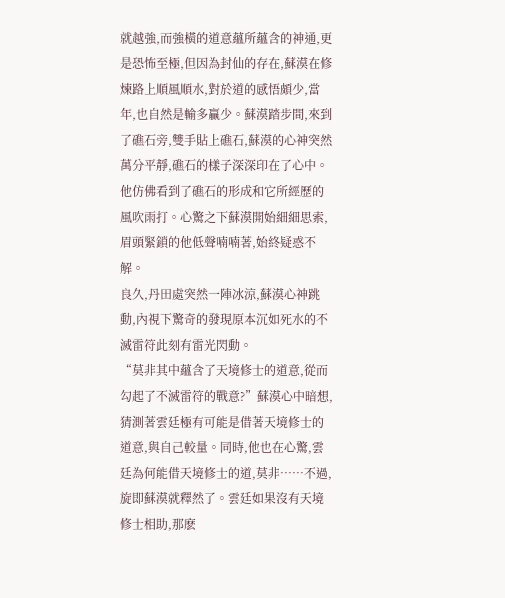就越強,而強橫的道意蘊所蘊含的神通,更是恐怖至極,但因為封仙的存在,蘇漠在修煉路上順風順水,對於道的感悟頗少,當年,也自然是輸多贏少。蘇漠踏步間,來到了礁石旁,雙手貼上礁石,蘇漠的心神突然萬分平靜,礁石的樣子深深印在了心中。他仿佛看到了礁石的形成和它所經歷的風吹雨打。心驚之下蘇漠開始細細思索,眉頭緊鎖的他低聲喃喃著,始終疑惑不解。
良久,丹田處突然一陣冰涼,蘇漠心神跳動,內視下驚奇的發現原本沉如死水的不滅雷符此刻有雷光閃動。
“莫非其中蘊含了天境修士的道意,從而勾起了不滅雷符的戰意?”蘇漠心中暗想,猜測著雲廷極有可能是借著天境修士的道意,與自己較量。同時,他也在心驚,雲廷為何能借天境修士的道,莫非……不過,旋即蘇漠就釋然了。雲廷如果沒有天境修士相助,那麽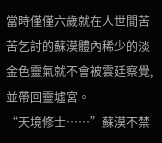當時僅僅六歲就在人世間苦苦乞討的蘇漠體內稀少的淡金色靈氣就不會被雲廷察覺,並帶回靈墟宮。
“天境修士……”蘇漠不禁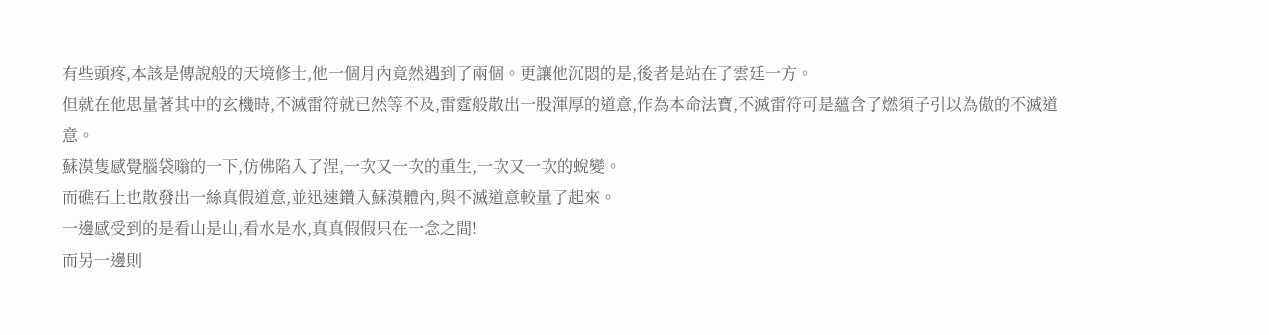有些頭疼,本該是傳說般的天境修士,他一個月內竟然遇到了兩個。更讓他沉悶的是,後者是站在了雲廷一方。
但就在他思量著其中的玄機時,不滅雷符就已然等不及,雷霆般散出一股渾厚的道意,作為本命法寶,不滅雷符可是蘊含了燃須子引以為傲的不滅道意。
蘇漠隻感覺腦袋嗡的一下,仿佛陷入了涅,一次又一次的重生,一次又一次的蛻變。
而礁石上也散發出一絲真假道意,並迅速鑽入蘇漠體內,與不滅道意較量了起來。
一邊感受到的是看山是山,看水是水,真真假假只在一念之間!
而另一邊則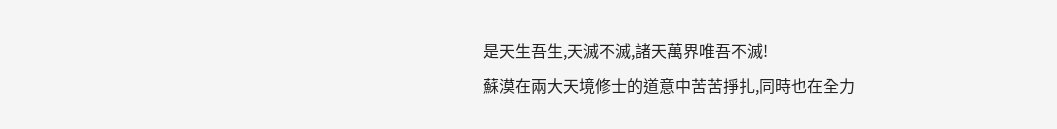是天生吾生,天滅不滅,諸天萬界唯吾不滅!
蘇漠在兩大天境修士的道意中苦苦掙扎,同時也在全力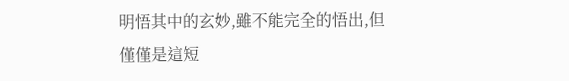明悟其中的玄妙,雖不能完全的悟出,但僅僅是這短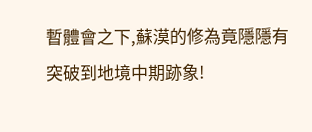暫體會之下,蘇漠的修為竟隱隱有突破到地境中期跡象!